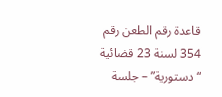قاعدة رقم الطعن رقم 354 لسنة 23 قضائية “دستورية” – جلسة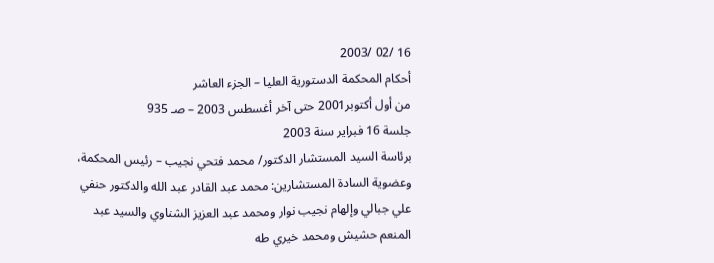16 /02 /2003
أحكام المحكمة الدستورية العليا – الجزء العاشر
من أول أكتوبر2001 حتى آخر أغسطس 2003 – صـ 935
جلسة 16 فبراير سنة 2003
برئاسة السيد المستشار الدكتور/ محمد فتحي نجيب – رئيس المحكمة، وعضوية السادة المستشارين: محمد عبد القادر عبد الله والدكتور حنفي علي جبالي وإلهام نجيب نوار ومحمد عبد العزيز الشناوي والسيد عبد المنعم حشيش ومحمد خيري طه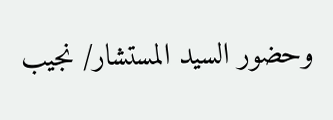وحضور السيد المستشار/ نجيب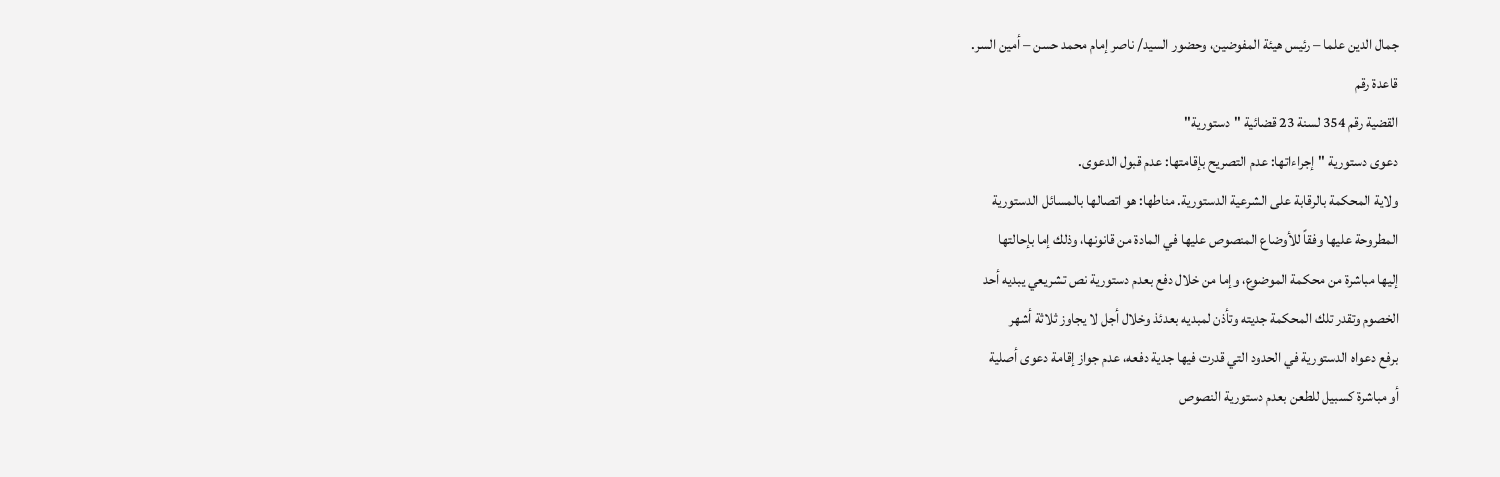جمال الدين علما – رئيس هيئة المفوضين، وحضور السيد/ ناصر إمام محمد حسن – أمين السر.
قاعدة رقم
القضية رقم 354 لسنة 23 قضائية "دستورية"
دعوى دستورية "إجراءاتها: عدم التصريح بإقامتها: عدم قبول الدعوى.
ولاية المحكمة بالرقابة على الشرعية الدستورية. مناطها: هو اتصالها بالمسائل الدستورية
المطروحة عليها وفقاً للأوضاع المنصوص عليها في المادة من قانونها، وذلك إما بإحالتها
إليها مباشرة من محكمة الموضوع، وإما من خلال دفع بعدم دستورية نص تشريعي يبديه أحد
الخصوم وتقدر تلك المحكمة جديته وتأذن لمبديه بعدئذ وخلال أجل لا يجاوز ثلاثة أشهر
برفع دعواه الدستورية في الحدود التي قدرت فيها جدية دفعه، عدم جواز إقامة دعوى أصلية
أو مباشرة كسبيل للطعن بعدم دستورية النصوص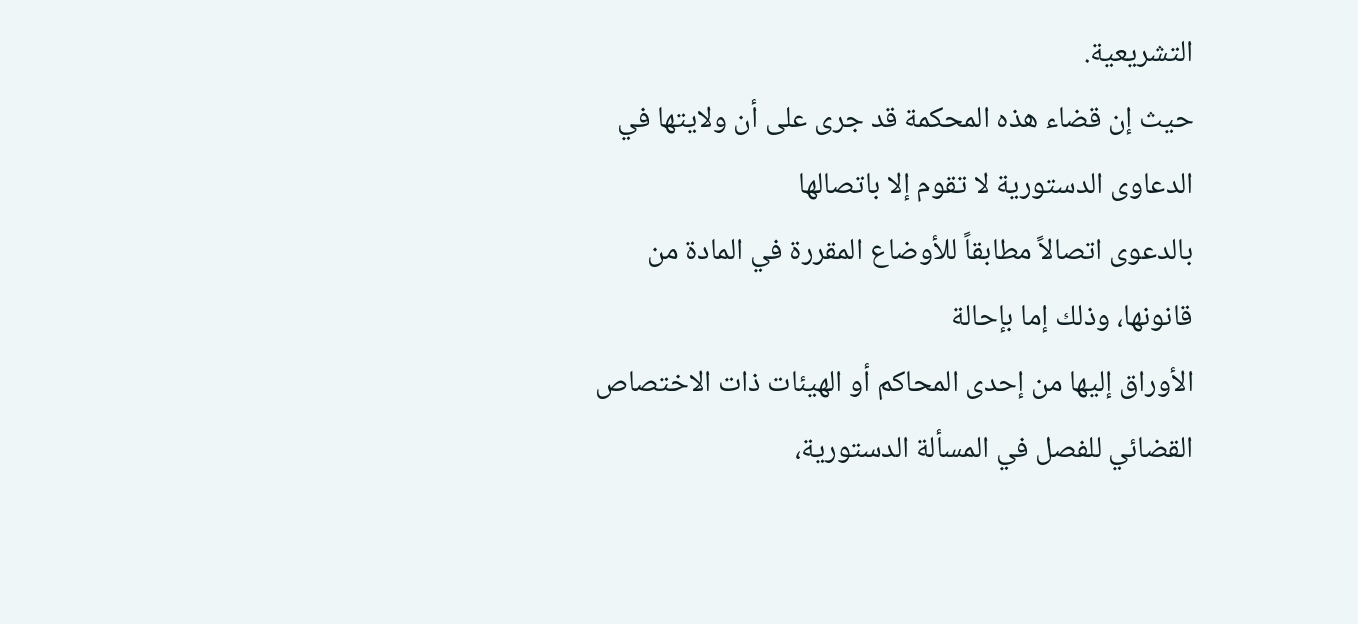التشريعية.
حيث إن قضاء هذه المحكمة قد جرى على أن ولايتها في الدعاوى الدستورية لا تقوم إلا باتصالها
بالدعوى اتصالاً مطابقاً للأوضاع المقررة في المادة من قانونها، وذلك إما بإحالة
الأوراق إليها من إحدى المحاكم أو الهيئات ذات الاختصاص القضائي للفصل في المسألة الدستورية،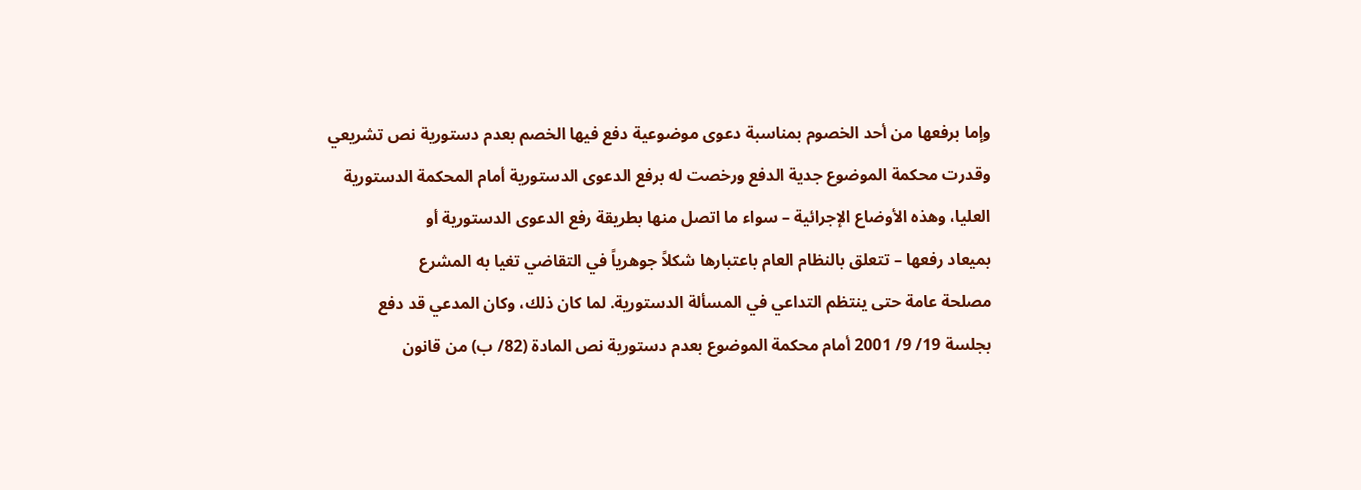وإما برفعها من أحد الخصوم بمناسبة دعوى موضوعية دفع فيها الخصم بعدم دستورية نص تشريعي
وقدرت محكمة الموضوع جدية الدفع ورخصت له برفع الدعوى الدستورية أمام المحكمة الدستورية
العليا، وهذه الأوضاع الإجرائية – سواء ما اتصل منها بطريقة رفع الدعوى الدستورية أو
بميعاد رفعها – تتعلق بالنظام العام باعتبارها شكلاً جوهرياً في التقاضي تغيا به المشرع
مصلحة عامة حتى ينتظم التداعي في المسألة الدستورية. لما كان ذلك، وكان المدعي قد دفع
بجلسة 19/ 9/ 2001 أمام محكمة الموضوع بعدم دستورية نص المادة (82/ ب) من قانون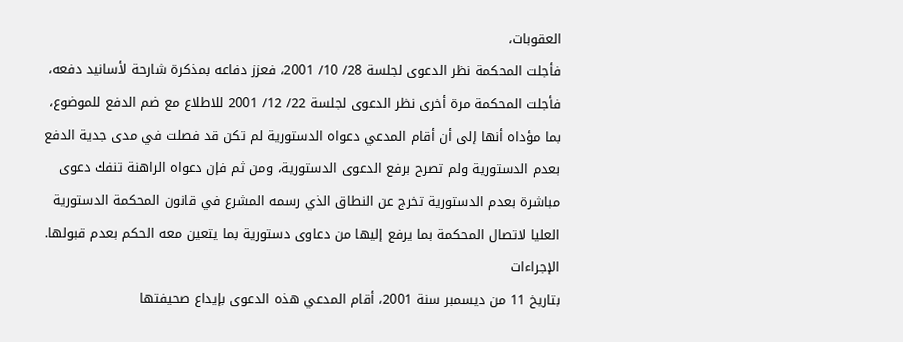العقوبات،
فأجلت المحكمة نظر الدعوى لجلسة 28/ 10/ 2001، فعزز دفاعه بمذكرة شارحة لأسانيد دفعه،
فأجلت المحكمة مرة أخرى نظر الدعوى لجلسة 22/ 12/ 2001 للاطلاع مع ضم الدفع للموضوع،
بما مؤداه أنها إلى أن أقام المدعي دعواه الدستورية لم تكن قد فصلت في مدى جدية الدفع
بعدم الدستورية ولم تصرح برفع الدعوى الدستورية، ومن ثم فإن دعواه الراهنة تنفك دعوى
مباشرة بعدم الدستورية تخرج عن النطاق الذي رسمه المشرع في قانون المحكمة الدستورية
العليا لاتصال المحكمة بما يرفع إليها من دعاوى دستورية بما يتعين معه الحكم بعدم قبولها.
الإجراءات
بتاريخ 11 من ديسمبر سنة 2001، أقام المدعي هذه الدعوى بإيداع صحيفتها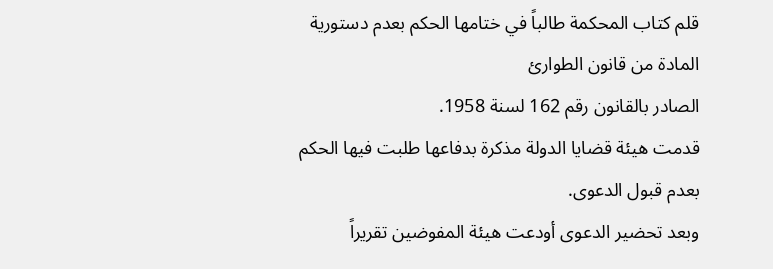قلم كتاب المحكمة طالباً في ختامها الحكم بعدم دستورية المادة من قانون الطوارئ
الصادر بالقانون رقم 162 لسنة 1958.
قدمت هيئة قضايا الدولة مذكرة بدفاعها طلبت فيها الحكم بعدم قبول الدعوى.
وبعد تحضير الدعوى أودعت هيئة المفوضين تقريراً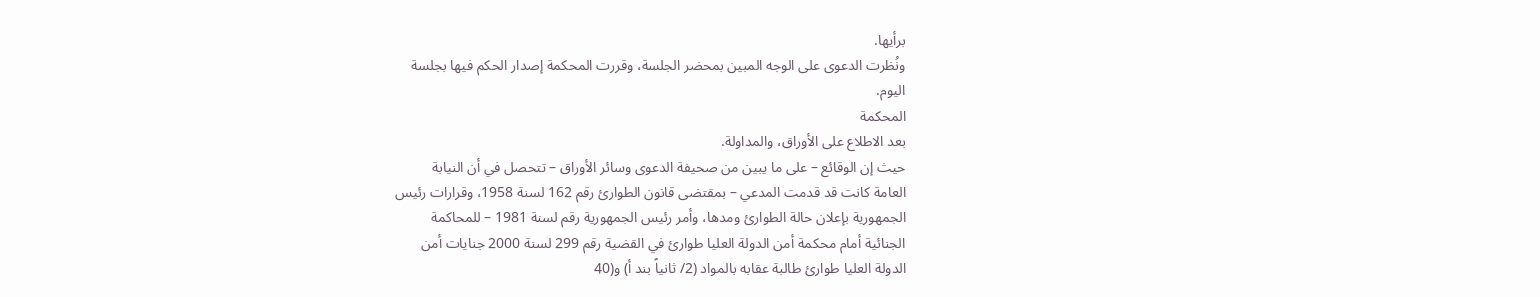برأيها.
ونُظرت الدعوى على الوجه المبين بمحضر الجلسة، وقررت المحكمة إصدار الحكم فيها بجلسة
اليوم.
المحكمة
بعد الاطلاع على الأوراق، والمداولة.
حيث إن الوقائع – على ما يبين من صحيفة الدعوى وسائر الأوراق – تتحصل في أن النيابة
العامة كانت قد قدمت المدعي – بمقتضى قانون الطوارئ رقم 162 لسنة 1958، وقرارات رئيس
الجمهورية بإعلان حالة الطوارئ ومدها، وأمر رئيس الجمهورية رقم لسنة 1981 – للمحاكمة
الجنائية أمام محكمة أمن الدولة العليا طوارئ في القضية رقم 299 لسنة 2000 جنايات أمن
الدولة العليا طوارئ طالبة عقابه بالمواد (2/ ثانياً بند أ) و(40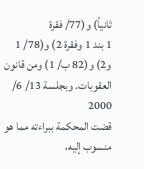ثانياً) و(77/ فقرة
1 بند 1 وفقرة 2) و(78/ 1 و2) و(82 ب/ 1) ومن قانون العقوبات. وبجلسة 13/ 6/ 2000
قضت المحكمة ببراءته مما هو منسوب إليه،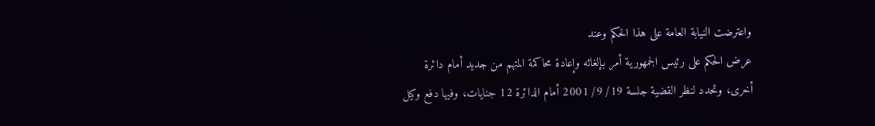واعترضت النيابة العامة على هذا الحكم وعند
عرض الحكم على رئيس الجمهورية أمر بإلغائه وإعادة محاكمة المتهم من جديد أمام دائرة
أخرى، وتحدد لنظر القضية جلسة 19/ 9/ 2001 أمام الدائرة 12 جنايات، وفيها دفع وكيل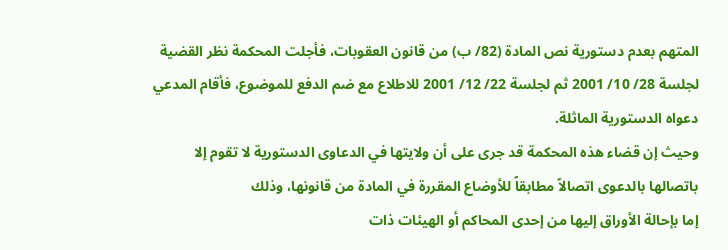المتهم بعدم دستورية نص المادة (82/ ب) من قانون العقوبات، فأجلت المحكمة نظر القضية
لجلسة 28/ 10/ 2001 ثم لجلسة 22/ 12/ 2001 للاطلاع مع ضم الدفع للموضوع، فأقام المدعي
دعواه الدستورية الماثلة.
وحيث إن قضاء هذه المحكمة قد جرى على أن ولايتها في الدعاوى الدستورية لا تقوم إلا
باتصالها بالدعوى اتصالاً مطابقاً للأوضاع المقررة في المادة من قانونها، وذلك
إما بإحالة الأوراق إليها من إحدى المحاكم أو الهيئات ذات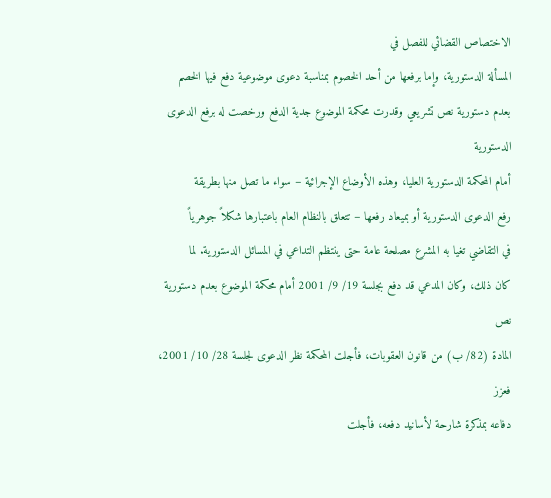الاختصاص القضائي للفصل في
المسألة الدستورية، وإما برفعها من أحد الخصوم بمناسبة دعوى موضوعية دفع فيها الخصم
بعدم دستورية نص تشريعي وقدرت محكمة الموضوع جدية الدفع ورخصت له برفع الدعوى الدستورية
أمام المحكمة الدستورية العليا، وهذه الأوضاع الإجرائية – سواء ما تصل منها بطريقة
رفع الدعوى الدستورية أو بميعاد رفعها – تتعلق بالنظام العام باعتبارها شكلاً جوهرياً
في التقاضي تغيا به المشرع مصلحة عامة حتى ينتظم التداعي في المسائل الدستورية. لما
كان ذلك، وكان المدعي قد دفع بجلسة 19/ 9/ 2001 أمام محكمة الموضوع بعدم دستورية نص
المادة (82/ ب) من قانون العقوبات، فأجلت المحكمة نظر الدعوى لجلسة 28/ 10/ 2001، فعزز
دفاعه بمذكرة شارحة لأسانيد دفعه، فأجلت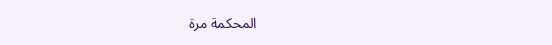المحكمة مرة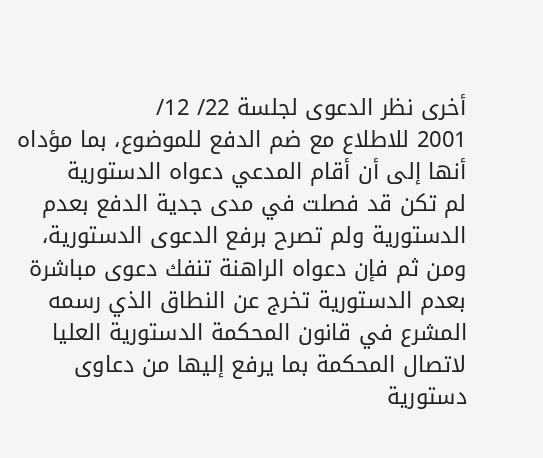أخرى نظر الدعوى لجلسة 22/ 12/
2001 للاطلاع مع ضم الدفع للموضوع، بما مؤداه أنها إلى أن أقام المدعي دعواه الدستورية
لم تكن قد فصلت في مدى جدية الدفع بعدم الدستورية ولم تصرح برفع الدعوى الدستورية،
ومن ثم فإن دعواه الراهنة تنفك دعوى مباشرة بعدم الدستورية تخرج عن النطاق الذي رسمه
المشرع في قانون المحكمة الدستورية العليا لاتصال المحكمة بما يرفع إليها من دعاوى
دستورية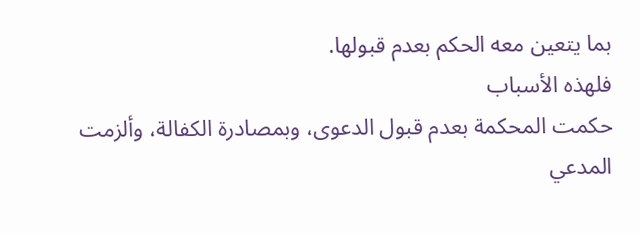بما يتعين معه الحكم بعدم قبولها.
فلهذه الأسباب
حكمت المحكمة بعدم قبول الدعوى، وبمصادرة الكفالة، وألزمت المدعي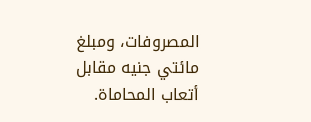المصروفات، ومبلغ مائتي جنيه مقابل أتعاب المحاماة.